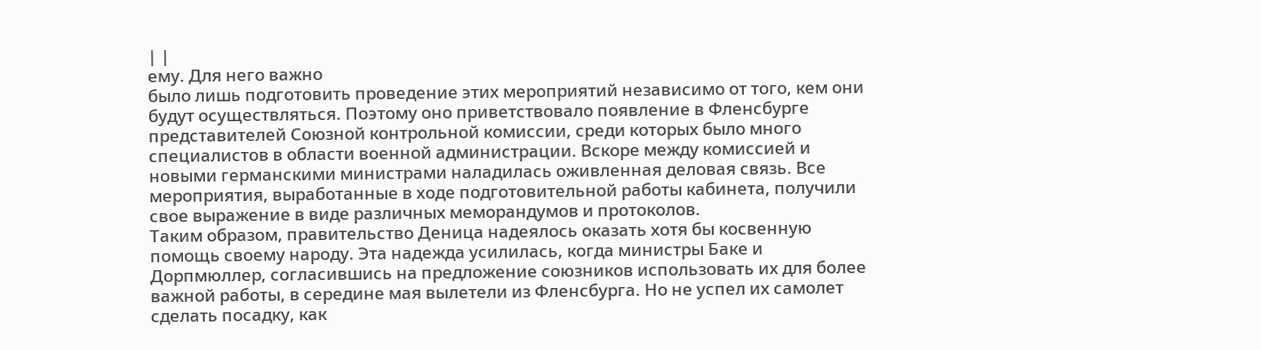| |
ему. Для него важно
было лишь подготовить проведение этих мероприятий независимо от того, кем они
будут осуществляться. Поэтому оно приветствовало появление в Фленсбурге
представителей Союзной контрольной комиссии, среди которых было много
специалистов в области военной администрации. Вскоре между комиссией и
новыми германскими министрами наладилась оживленная деловая связь. Все
мероприятия, выработанные в ходе подготовительной работы кабинета, получили
свое выражение в виде различных меморандумов и протоколов.
Таким образом, правительство Деница надеялось оказать хотя бы косвенную
помощь своему народу. Эта надежда усилилась, когда министры Баке и
Дорпмюллер, согласившись на предложение союзников использовать их для более
важной работы, в середине мая вылетели из Фленсбурга. Но не успел их самолет
сделать посадку, как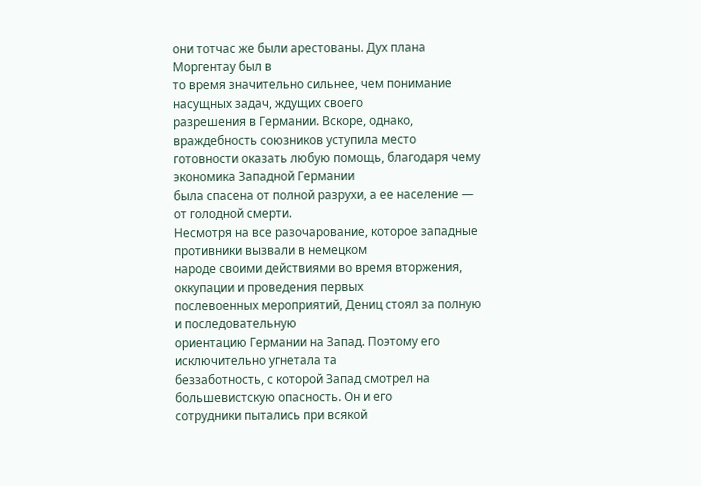они тотчас же были арестованы. Дух плана Моргентау был в
то время значительно сильнее, чем понимание насущных задач, ждущих своего
разрешения в Германии. Вскоре, однако, враждебность союзников уступила место
готовности оказать любую помощь, благодаря чему экономика Западной Германии
была спасена от полной разрухи, а ее население — от голодной смерти.
Несмотря на все разочарование, которое западные противники вызвали в немецком
народе своими действиями во время вторжения, оккупации и проведения первых
послевоенных мероприятий, Дениц стоял за полную и последовательную
ориентацию Германии на Запад. Поэтому его исключительно угнетала та
беззаботность, с которой Запад смотрел на большевистскую опасность. Он и его
сотрудники пытались при всякой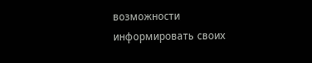возможности информировать своих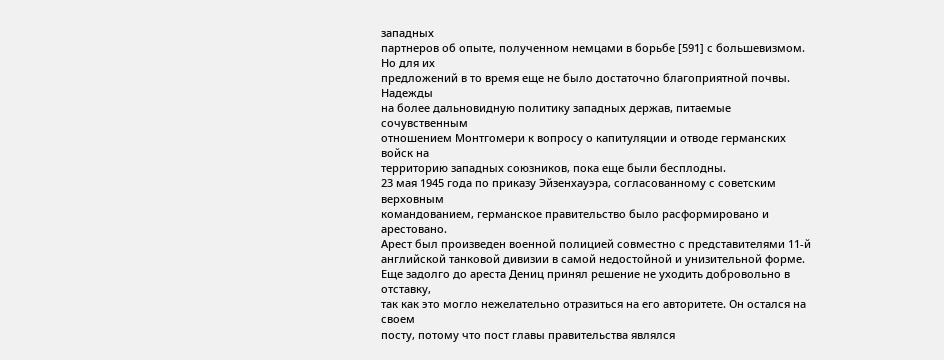западных
партнеров об опыте, полученном немцами в борьбе [591] с большевизмом. Но для их
предложений в то время еще не было достаточно благоприятной почвы. Надежды
на более дальновидную политику западных держав, питаемые сочувственным
отношением Монтгомери к вопросу о капитуляции и отводе германских войск на
территорию западных союзников, пока еще были бесплодны.
23 мая 1945 года по приказу Эйзенхауэра, согласованному с советским верховным
командованием, германское правительство было расформировано и арестовано.
Арест был произведен военной полицией совместно с представителями 11-й
английской танковой дивизии в самой недостойной и унизительной форме.
Еще задолго до ареста Дениц принял решение не уходить добровольно в отставку,
так как это могло нежелательно отразиться на его авторитете. Он остался на
своем
посту, потому что пост главы правительства являлся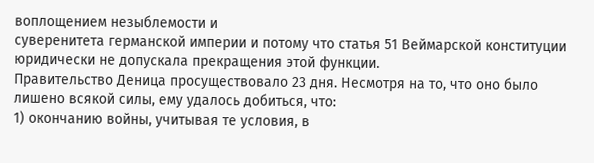воплощением незыблемости и
суверенитета германской империи и потому что статья 51 Веймарской конституции
юридически не допускала прекращения этой функции.
Правительство Деница просуществовало 23 дня. Несмотря на то, что оно было
лишено всякой силы, ему удалось добиться, что:
1) окончанию войны, учитывая те условия, в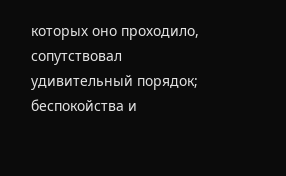которых оно проходило, сопутствовал
удивительный порядок; беспокойства и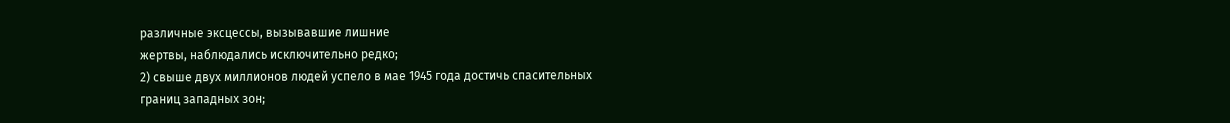различные эксцессы, вызывавшие лишние
жертвы, наблюдались исключительно редко;
2) свыше двух миллионов людей успело в мае 1945 года достичь спасительных
границ западных зон;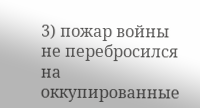3) пожар войны не перебросился на оккупированные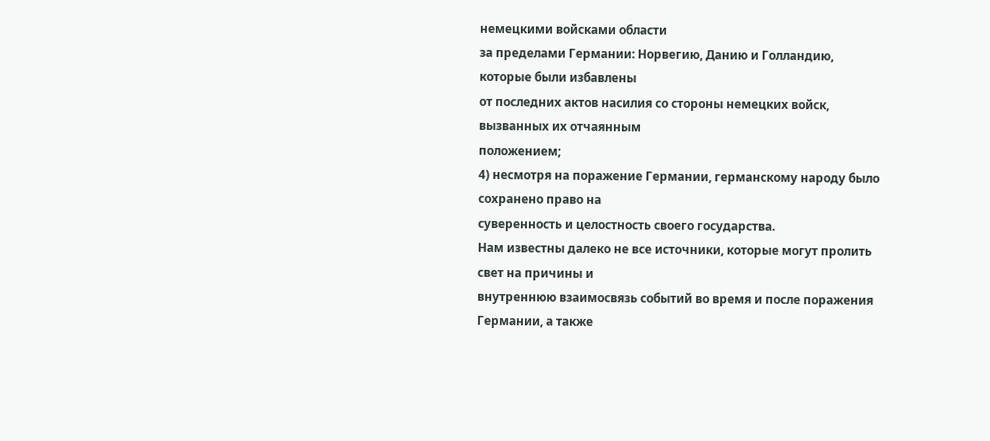немецкими войсками области
за пределами Германии: Норвегию, Данию и Голландию, которые были избавлены
от последних актов насилия со стороны немецких войск, вызванных их отчаянным
положением;
4) несмотря на поражение Германии, германскому народу было сохранено право на
суверенность и целостность своего государства.
Нам известны далеко не все источники, которые могут пролить свет на причины и
внутреннюю взаимосвязь событий во время и после поражения Германии, а также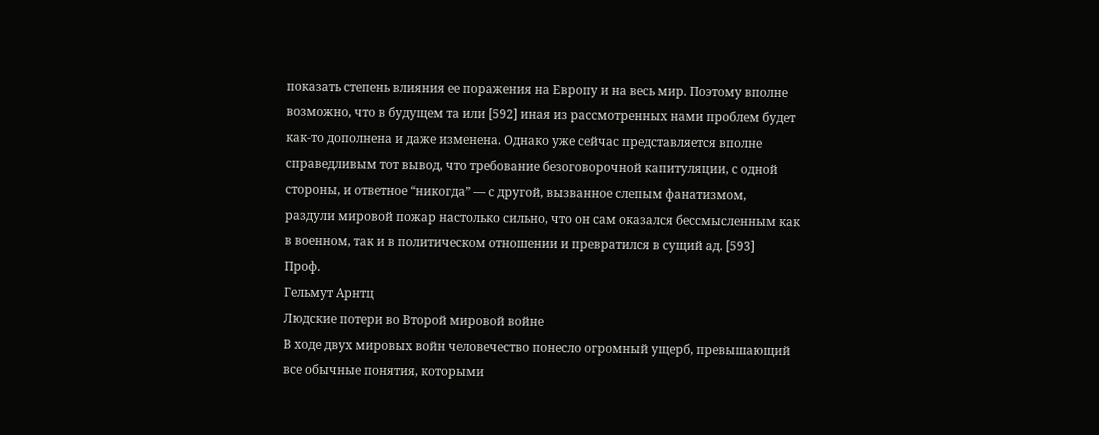показать степень влияния ее поражения на Европу и на весь мир. Поэтому вполне
возможно, что в будущем та или [592] иная из рассмотренных нами проблем будет
как-то дополнена и даже изменена. Однако уже сейчас представляется вполне
справедливым тот вывод, что требование безоговорочной капитуляции, с одной
стороны, и ответное “никогда” — с другой, вызванное слепым фанатизмом,
раздули мировой пожар настолько сильно, что он сам оказался бессмысленным как
в военном, так и в политическом отношении и превратился в сущий ад. [593]
Проф.
Гельмут Арнтц
Людские потери во Второй мировой войне
В ходе двух мировых войн человечество понесло огромный ущерб, превышающий
все обычные понятия, которыми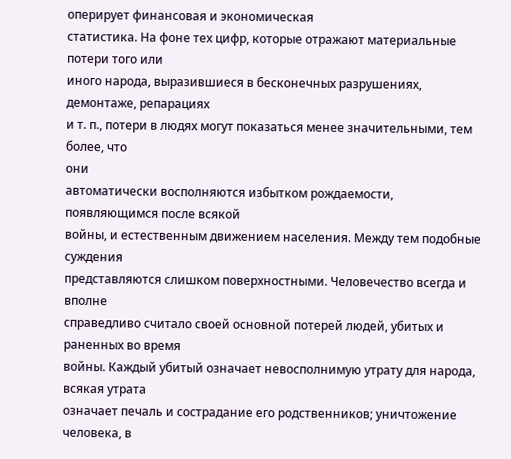оперирует финансовая и экономическая
статистика. На фоне тех цифр, которые отражают материальные потери того или
иного народа, выразившиеся в бесконечных разрушениях, демонтаже, репарациях
и т. п., потери в людях могут показаться менее значительными, тем более, что
они
автоматически восполняются избытком рождаемости, появляющимся после всякой
войны, и естественным движением населения. Между тем подобные суждения
представляются слишком поверхностными. Человечество всегда и вполне
справедливо считало своей основной потерей людей, убитых и раненных во время
войны. Каждый убитый означает невосполнимую утрату для народа, всякая утрата
означает печаль и сострадание его родственников; уничтожение человека, в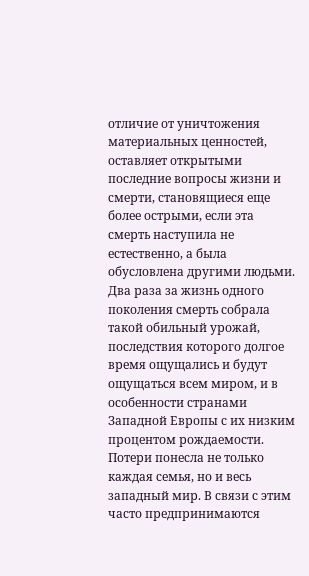отличие от уничтожения материальных ценностей, оставляет открытыми
последние вопросы жизни и смерти, становящиеся еще более острыми, если эта
смерть наступила не естественно, а была обусловлена другими людьми.
Два раза за жизнь одного поколения смерть собрала такой обильный урожай,
последствия которого долгое время ощущались и будут ощущаться всем миром, и в
особенности странами Западной Европы с их низким процентом рождаемости.
Потери понесла не только каждая семья, но и весь западный мир. В связи с этим
часто предпринимаются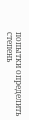попытки определить степень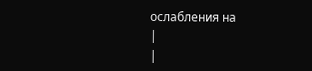ослабления на
|
|